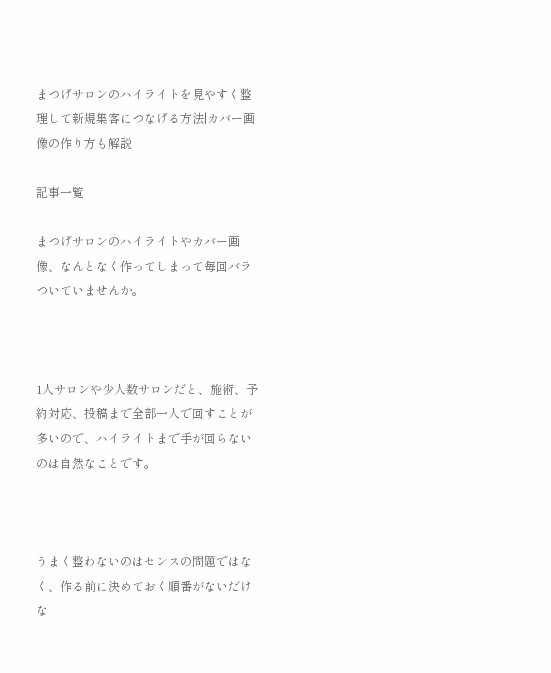まつげサロンのハイライトを見やすく整理して新規集客につなげる方法|カバー画像の作り方も解説

記事一覧

まつげサロンのハイライトやカバー画像、なんとなく作ってしまって毎回バラついていませんか。



1人サロンや少人数サロンだと、施術、予約対応、投稿まで全部一人で回すことが多いので、ハイライトまで手が回らないのは自然なことです。



うまく整わないのはセンスの問題ではなく、作る前に決めておく順番がないだけな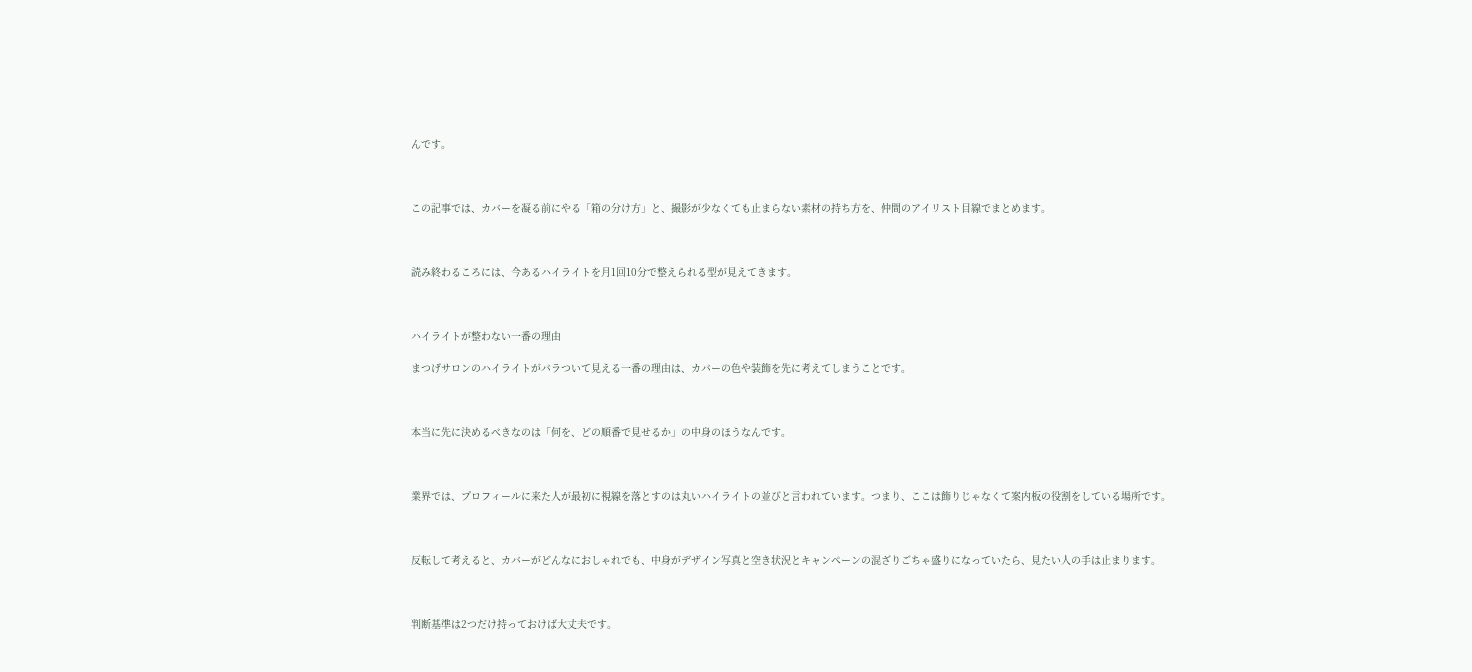んです。



この記事では、カバーを凝る前にやる「箱の分け方」と、撮影が少なくても止まらない素材の持ち方を、仲間のアイリスト目線でまとめます。



読み終わるころには、今あるハイライトを月1回10分で整えられる型が見えてきます。



ハイライトが整わない一番の理由

まつげサロンのハイライトがバラついて見える一番の理由は、カバーの色や装飾を先に考えてしまうことです。



本当に先に決めるべきなのは「何を、どの順番で見せるか」の中身のほうなんです。



業界では、プロフィールに来た人が最初に視線を落とすのは丸いハイライトの並びと言われています。つまり、ここは飾りじゃなくて案内板の役割をしている場所です。



反転して考えると、カバーがどんなにおしゃれでも、中身がデザイン写真と空き状況とキャンペーンの混ざりごちゃ盛りになっていたら、見たい人の手は止まります。



判断基準は2つだけ持っておけば大丈夫です。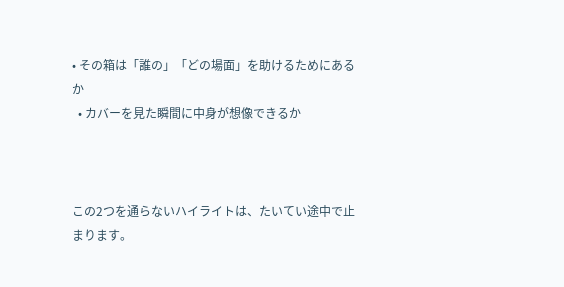• その箱は「誰の」「どの場面」を助けるためにあるか
  • カバーを見た瞬間に中身が想像できるか



この2つを通らないハイライトは、たいてい途中で止まります。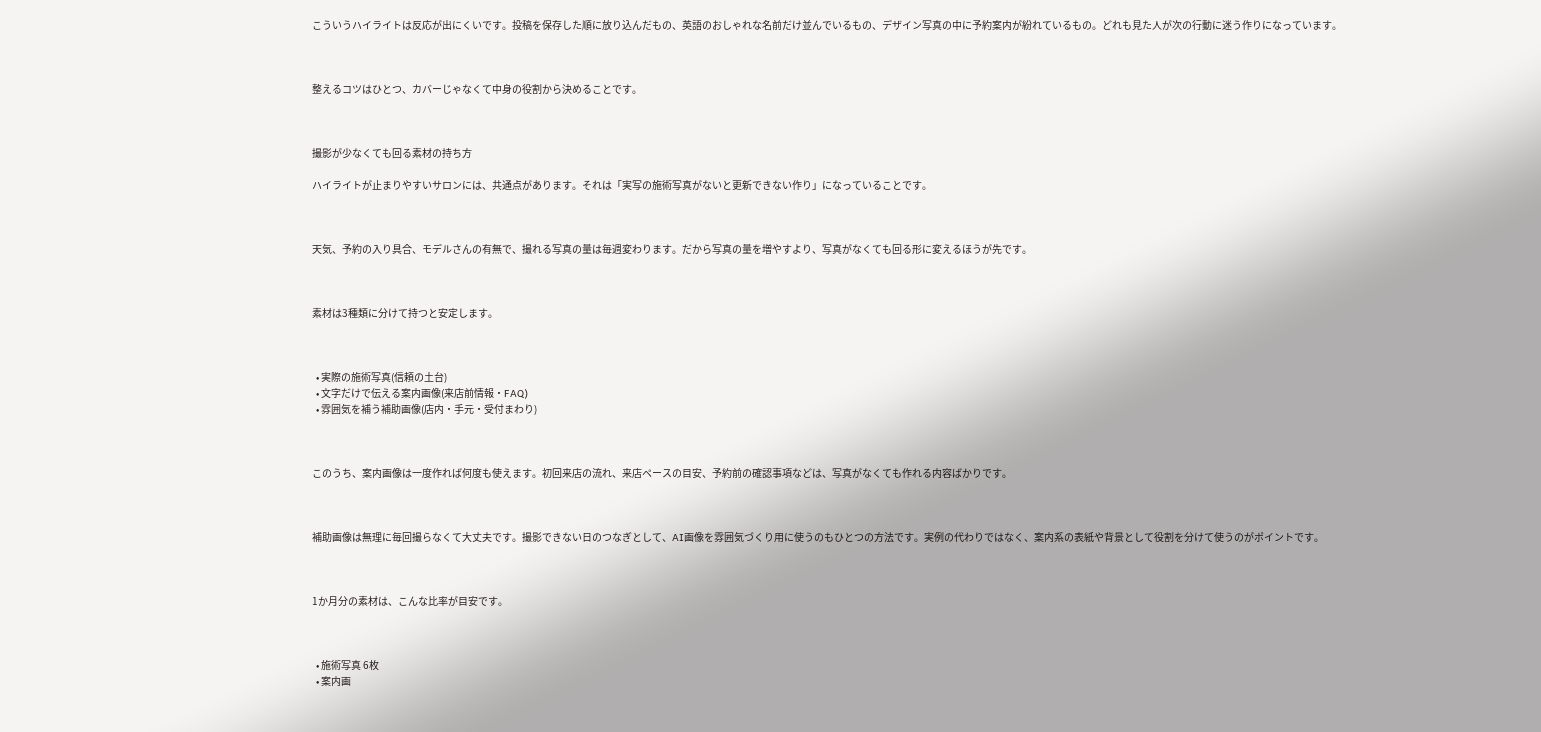こういうハイライトは反応が出にくいです。投稿を保存した順に放り込んだもの、英語のおしゃれな名前だけ並んでいるもの、デザイン写真の中に予約案内が紛れているもの。どれも見た人が次の行動に迷う作りになっています。



整えるコツはひとつ、カバーじゃなくて中身の役割から決めることです。



撮影が少なくても回る素材の持ち方

ハイライトが止まりやすいサロンには、共通点があります。それは「実写の施術写真がないと更新できない作り」になっていることです。



天気、予約の入り具合、モデルさんの有無で、撮れる写真の量は毎週変わります。だから写真の量を増やすより、写真がなくても回る形に変えるほうが先です。



素材は3種類に分けて持つと安定します。



  • 実際の施術写真(信頼の土台)
  • 文字だけで伝える案内画像(来店前情報・FAQ)
  • 雰囲気を補う補助画像(店内・手元・受付まわり)



このうち、案内画像は一度作れば何度も使えます。初回来店の流れ、来店ペースの目安、予約前の確認事項などは、写真がなくても作れる内容ばかりです。



補助画像は無理に毎回撮らなくて大丈夫です。撮影できない日のつなぎとして、AI画像を雰囲気づくり用に使うのもひとつの方法です。実例の代わりではなく、案内系の表紙や背景として役割を分けて使うのがポイントです。



1か月分の素材は、こんな比率が目安です。



  • 施術写真 6枚
  • 案内画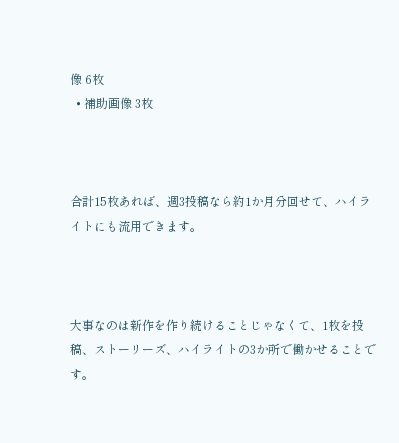像 6枚
  • 補助画像 3枚



合計15枚あれば、週3投稿なら約1か月分回せて、ハイライトにも流用できます。



大事なのは新作を作り続けることじゃなくて、1枚を投稿、ストーリーズ、ハイライトの3か所で働かせることです。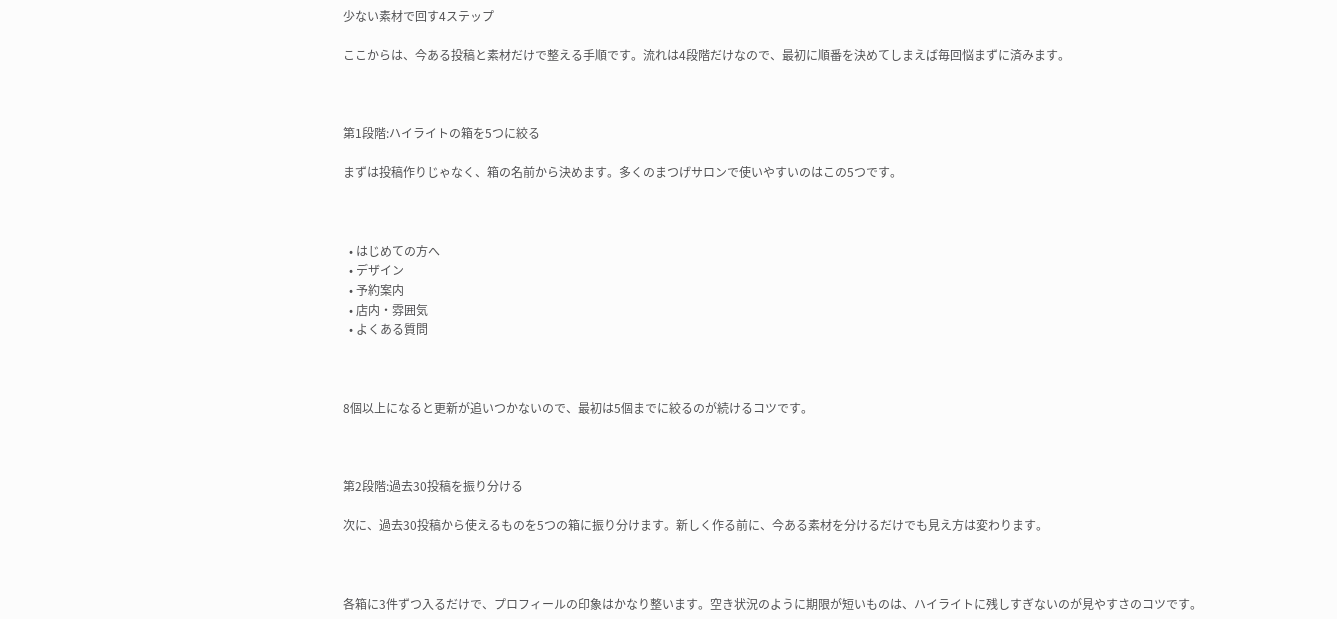少ない素材で回す4ステップ

ここからは、今ある投稿と素材だけで整える手順です。流れは4段階だけなので、最初に順番を決めてしまえば毎回悩まずに済みます。



第1段階:ハイライトの箱を5つに絞る

まずは投稿作りじゃなく、箱の名前から決めます。多くのまつげサロンで使いやすいのはこの5つです。



  • はじめての方へ
  • デザイン
  • 予約案内
  • 店内・雰囲気
  • よくある質問



8個以上になると更新が追いつかないので、最初は5個までに絞るのが続けるコツです。



第2段階:過去30投稿を振り分ける

次に、過去30投稿から使えるものを5つの箱に振り分けます。新しく作る前に、今ある素材を分けるだけでも見え方は変わります。



各箱に3件ずつ入るだけで、プロフィールの印象はかなり整います。空き状況のように期限が短いものは、ハイライトに残しすぎないのが見やすさのコツです。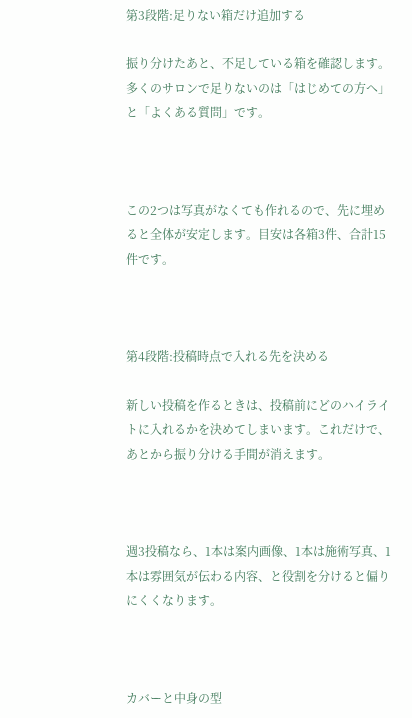第3段階:足りない箱だけ追加する

振り分けたあと、不足している箱を確認します。多くのサロンで足りないのは「はじめての方へ」と「よくある質問」です。



この2つは写真がなくても作れるので、先に埋めると全体が安定します。目安は各箱3件、合計15件です。



第4段階:投稿時点で入れる先を決める

新しい投稿を作るときは、投稿前にどのハイライトに入れるかを決めてしまいます。これだけで、あとから振り分ける手間が消えます。



週3投稿なら、1本は案内画像、1本は施術写真、1本は雰囲気が伝わる内容、と役割を分けると偏りにくくなります。



カバーと中身の型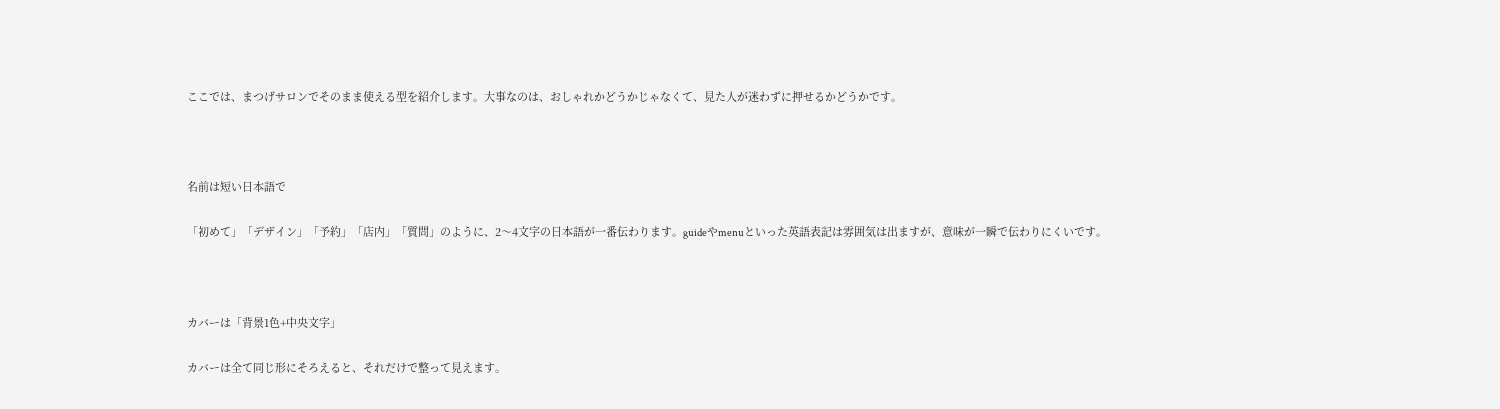ここでは、まつげサロンでそのまま使える型を紹介します。大事なのは、おしゃれかどうかじゃなくて、見た人が迷わずに押せるかどうかです。



名前は短い日本語で

「初めて」「デザイン」「予約」「店内」「質問」のように、2〜4文字の日本語が一番伝わります。guideやmenuといった英語表記は雰囲気は出ますが、意味が一瞬で伝わりにくいです。



カバーは「背景1色+中央文字」

カバーは全て同じ形にそろえると、それだけで整って見えます。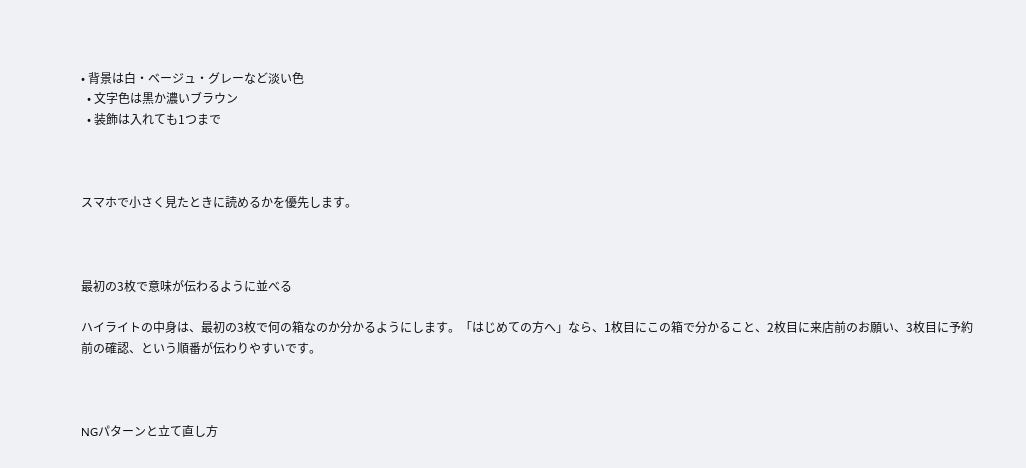• 背景は白・ベージュ・グレーなど淡い色
  • 文字色は黒か濃いブラウン
  • 装飾は入れても1つまで



スマホで小さく見たときに読めるかを優先します。



最初の3枚で意味が伝わるように並べる

ハイライトの中身は、最初の3枚で何の箱なのか分かるようにします。「はじめての方へ」なら、1枚目にこの箱で分かること、2枚目に来店前のお願い、3枚目に予約前の確認、という順番が伝わりやすいです。



NGパターンと立て直し方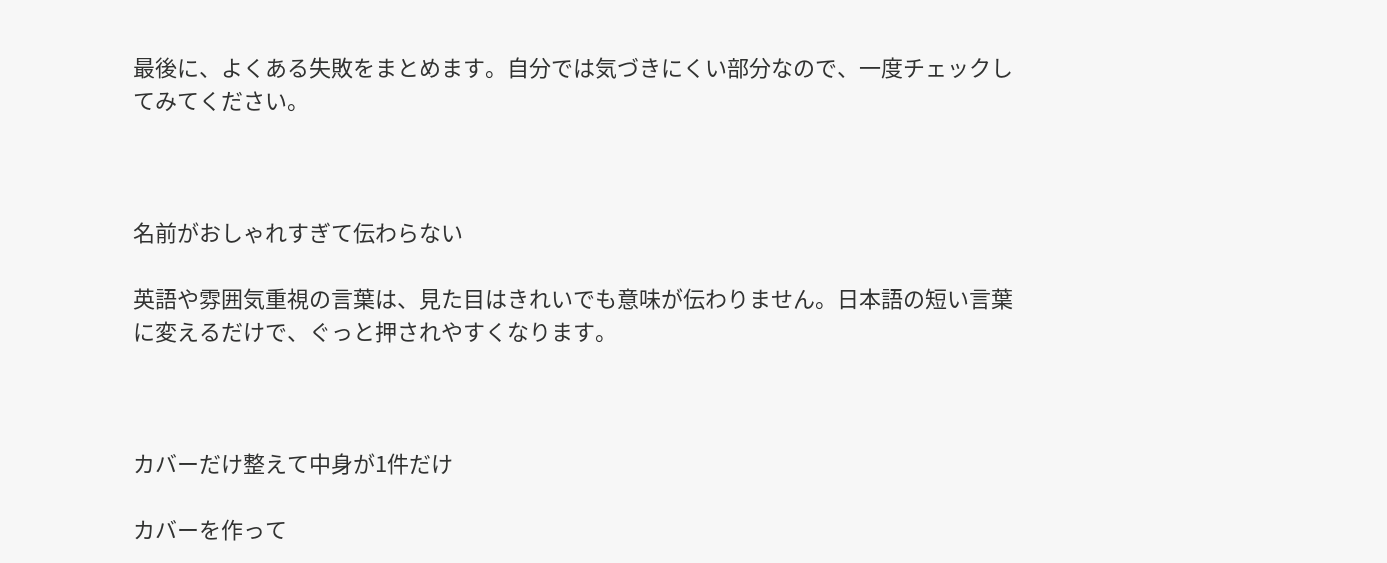最後に、よくある失敗をまとめます。自分では気づきにくい部分なので、一度チェックしてみてください。



名前がおしゃれすぎて伝わらない

英語や雰囲気重視の言葉は、見た目はきれいでも意味が伝わりません。日本語の短い言葉に変えるだけで、ぐっと押されやすくなります。



カバーだけ整えて中身が1件だけ

カバーを作って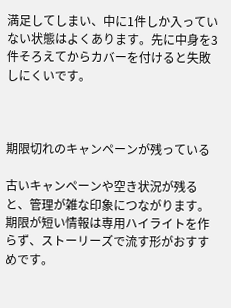満足してしまい、中に1件しか入っていない状態はよくあります。先に中身を3件そろえてからカバーを付けると失敗しにくいです。



期限切れのキャンペーンが残っている

古いキャンペーンや空き状況が残ると、管理が雑な印象につながります。期限が短い情報は専用ハイライトを作らず、ストーリーズで流す形がおすすめです。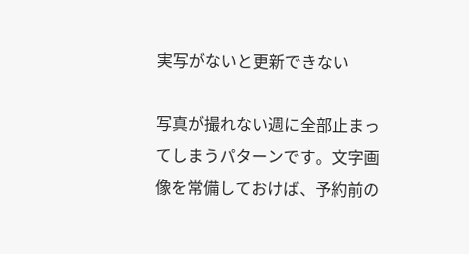実写がないと更新できない

写真が撮れない週に全部止まってしまうパターンです。文字画像を常備しておけば、予約前の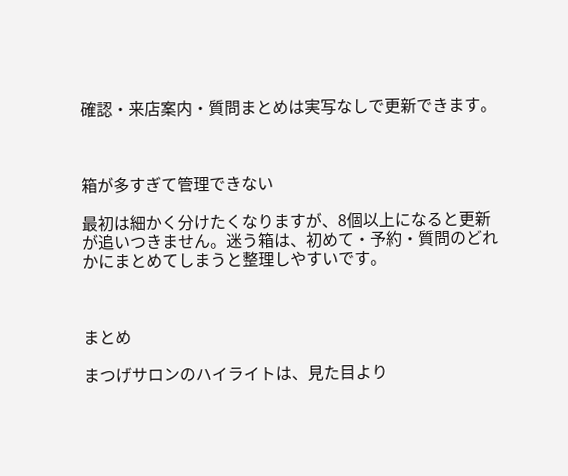確認・来店案内・質問まとめは実写なしで更新できます。



箱が多すぎて管理できない

最初は細かく分けたくなりますが、8個以上になると更新が追いつきません。迷う箱は、初めて・予約・質問のどれかにまとめてしまうと整理しやすいです。



まとめ

まつげサロンのハイライトは、見た目より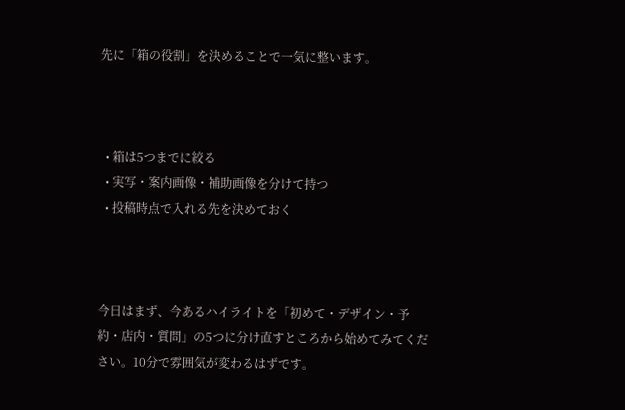先に「箱の役割」を決めることで一気に整います。



  • 箱は5つまでに絞る
  • 実写・案内画像・補助画像を分けて持つ
  • 投稿時点で入れる先を決めておく



今日はまず、今あるハイライトを「初めて・デザイン・予約・店内・質問」の5つに分け直すところから始めてみてください。10分で雰囲気が変わるはずです。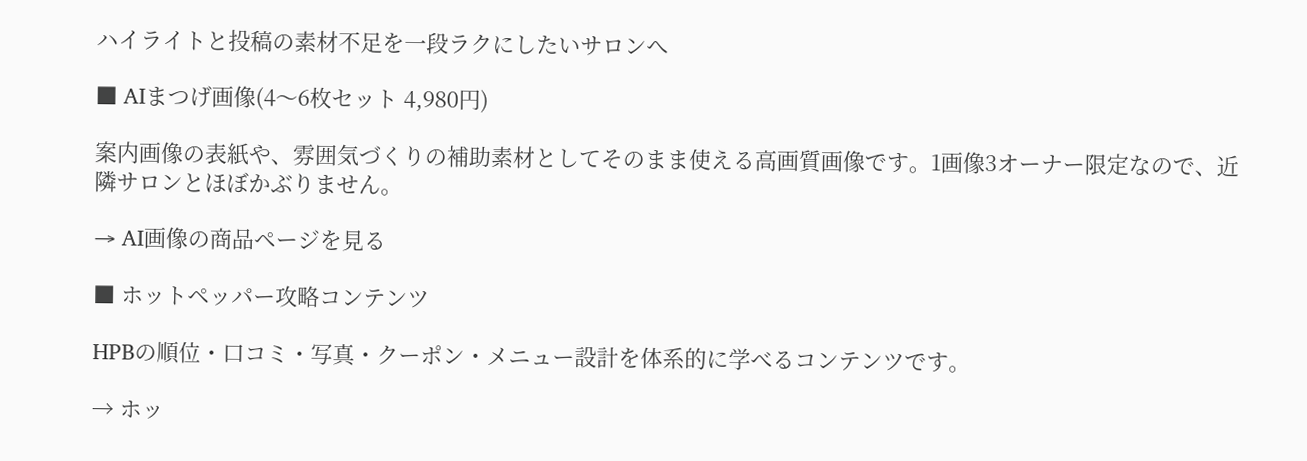ハイライトと投稿の素材不足を一段ラクにしたいサロンへ

■ AIまつげ画像(4〜6枚セット 4,980円)

案内画像の表紙や、雰囲気づくりの補助素材としてそのまま使える高画質画像です。1画像3オーナー限定なので、近隣サロンとほぼかぶりません。

→ AI画像の商品ページを見る

■ ホットペッパー攻略コンテンツ

HPBの順位・口コミ・写真・クーポン・メニュー設計を体系的に学べるコンテンツです。

→ ホッ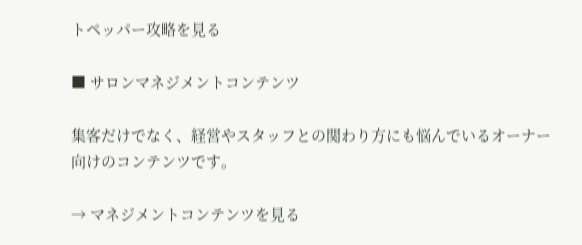トペッパー攻略を見る

■ サロンマネジメントコンテンツ

集客だけでなく、経営やスタッフとの関わり方にも悩んでいるオーナー向けのコンテンツです。

→ マネジメントコンテンツを見る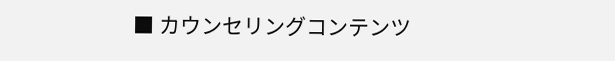■ カウンセリングコンテンツ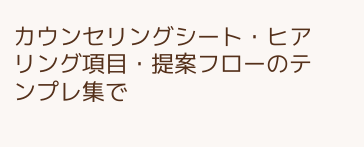カウンセリングシート・ヒアリング項目・提案フローのテンプレ集で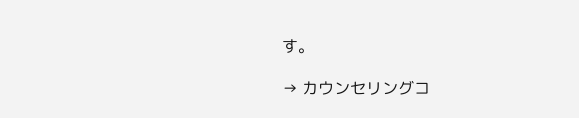す。

→ カウンセリングコ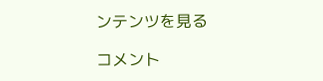ンテンツを見る

コメント